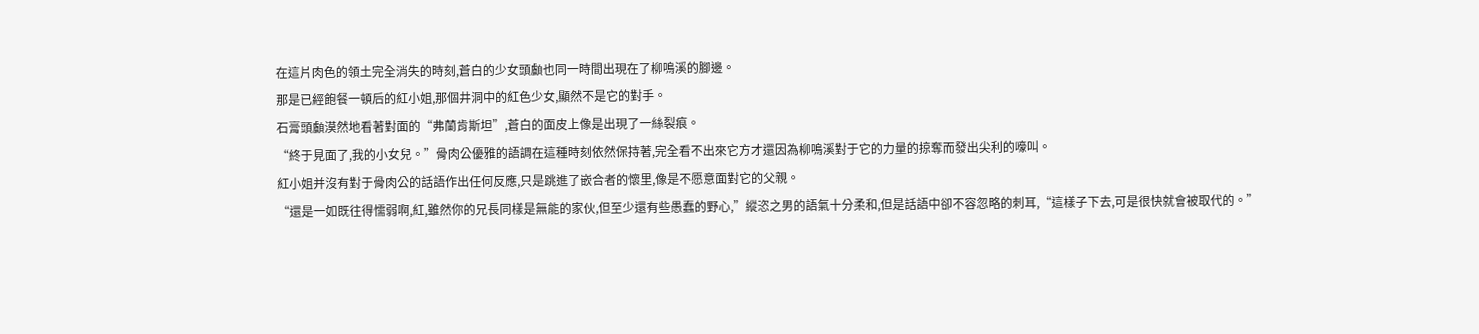在這片肉色的領土完全消失的時刻,蒼白的少女頭顱也同一時間出現在了柳鳴溪的腳邊。
那是已經飽餐一頓后的紅小姐,那個井洞中的紅色少女,顯然不是它的對手。
石膏頭顱漠然地看著對面的“弗蘭肯斯坦”,蒼白的面皮上像是出現了一絲裂痕。
“終于見面了,我的小女兒。”骨肉公優雅的語調在這種時刻依然保持著,完全看不出來它方才還因為柳鳴溪對于它的力量的掠奪而發出尖利的嚎叫。
紅小姐并沒有對于骨肉公的話語作出任何反應,只是跳進了嵌合者的懷里,像是不愿意面對它的父親。
“還是一如既往得懦弱啊,紅,雖然你的兄長同樣是無能的家伙,但至少還有些愚蠢的野心,”縱恣之男的語氣十分柔和,但是話語中卻不容忽略的刺耳,“這樣子下去,可是很快就會被取代的。”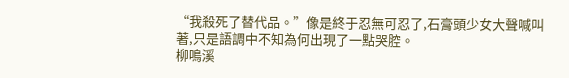“我殺死了替代品。”像是終于忍無可忍了,石膏頭少女大聲喊叫著,只是語調中不知為何出現了一點哭腔。
柳鳴溪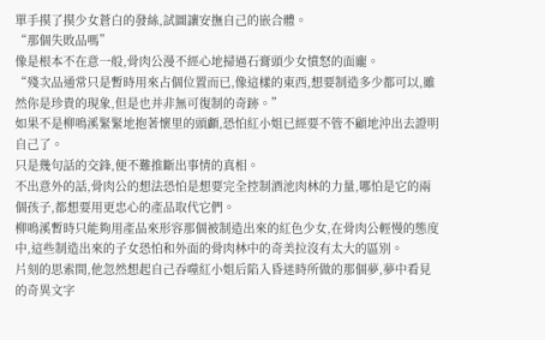單手摸了摸少女蒼白的發絲,試圖讓安撫自己的嵌合體。
“那個失敗品嗎”
像是根本不在意一般,骨肉公漫不經心地掃過石膏頭少女憤怒的面龐。
“殘次品通常只是暫時用來占個位置而已,像這樣的東西,想要制造多少都可以,雖然你是珍貴的現象,但是也并非無可復制的奇跡。”
如果不是柳鳴溪緊緊地抱著懷里的頭顱,恐怕紅小姐已經要不管不顧地沖出去證明自己了。
只是幾句話的交鋒,便不難推斷出事情的真相。
不出意外的話,骨肉公的想法恐怕是想要完全控制酒池肉林的力量,哪怕是它的兩個孩子,都想要用更忠心的產品取代它們。
柳鳴溪暫時只能夠用產品來形容那個被制造出來的紅色少女,在骨肉公輕慢的態度中,這些制造出來的子女恐怕和外面的骨肉林中的奇美拉沒有太大的區別。
片刻的思索間,他忽然想起自己吞噬紅小姐后陷入昏迷時所做的那個夢,夢中看見的奇異文字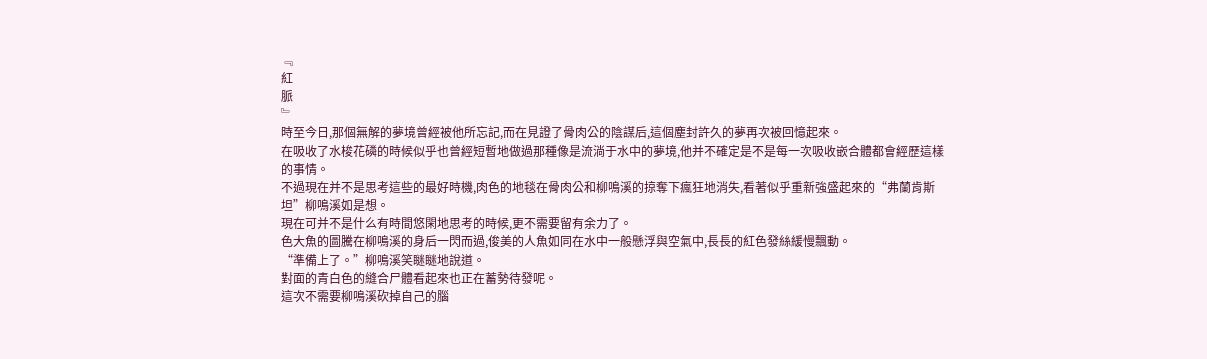﹃
紅
脈
﹄
時至今日,那個無解的夢境曾經被他所忘記,而在見證了骨肉公的陰謀后,這個塵封許久的夢再次被回憶起來。
在吸收了水梭花磷的時候似乎也曾經短暫地做過那種像是流淌于水中的夢境,他并不確定是不是每一次吸收嵌合體都會經歷這樣的事情。
不過現在并不是思考這些的最好時機,肉色的地毯在骨肉公和柳鳴溪的掠奪下瘋狂地消失,看著似乎重新強盛起來的“弗蘭肯斯坦”柳鳴溪如是想。
現在可并不是什么有時間悠閑地思考的時候,更不需要留有余力了。
色大魚的圖騰在柳鳴溪的身后一閃而過,俊美的人魚如同在水中一般懸浮與空氣中,長長的紅色發絲緩慢飄動。
“準備上了。”柳鳴溪笑瞇瞇地說道。
對面的青白色的縫合尸體看起來也正在蓄勢待發呢。
這次不需要柳鳴溪砍掉自己的腦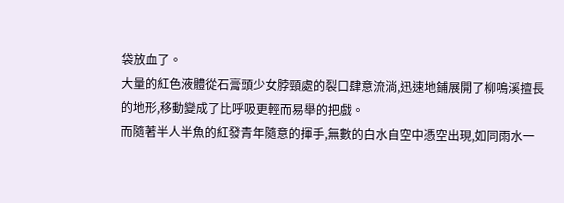袋放血了。
大量的紅色液體從石膏頭少女脖頸處的裂口肆意流淌,迅速地鋪展開了柳鳴溪擅長的地形,移動變成了比呼吸更輕而易舉的把戲。
而隨著半人半魚的紅發青年隨意的揮手,無數的白水自空中憑空出現,如同雨水一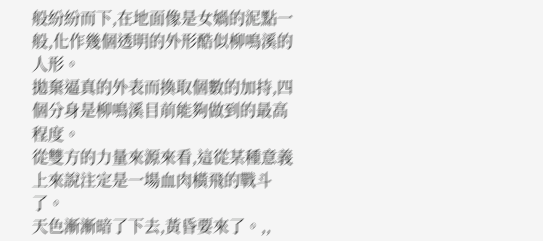般紛紛而下,在地面像是女媧的泥點一般,化作幾個透明的外形酷似柳鳴溪的人形。
拋棄逼真的外表而換取個數的加持,四個分身是柳鳴溪目前能夠做到的最高程度。
從雙方的力量來源來看,這從某種意義上來說注定是一場血肉橫飛的戰斗了。
天色漸漸暗了下去,黃昏要來了。,,